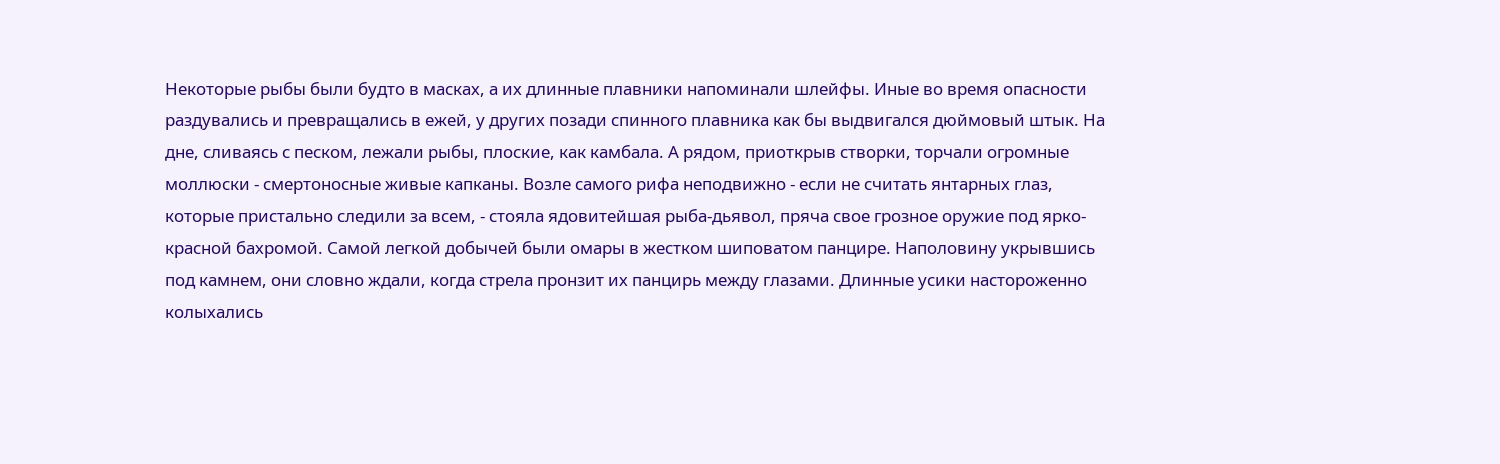Некоторые рыбы были будто в масках, а их длинные плавники напоминали шлейфы. Иные во время опасности раздувались и превращались в ежей, у других позади спинного плавника как бы выдвигался дюймовый штык. На дне, сливаясь с песком, лежали рыбы, плоские, как камбала. А рядом, приоткрыв створки, торчали огромные моллюски - смертоносные живые капканы. Возле самого рифа неподвижно - если не считать янтарных глаз, которые пристально следили за всем, - стояла ядовитейшая рыба-дьявол, пряча свое грозное оружие под ярко-красной бахромой. Самой легкой добычей были омары в жестком шиповатом панцире. Наполовину укрывшись под камнем, они словно ждали, когда стрела пронзит их панцирь между глазами. Длинные усики настороженно колыхались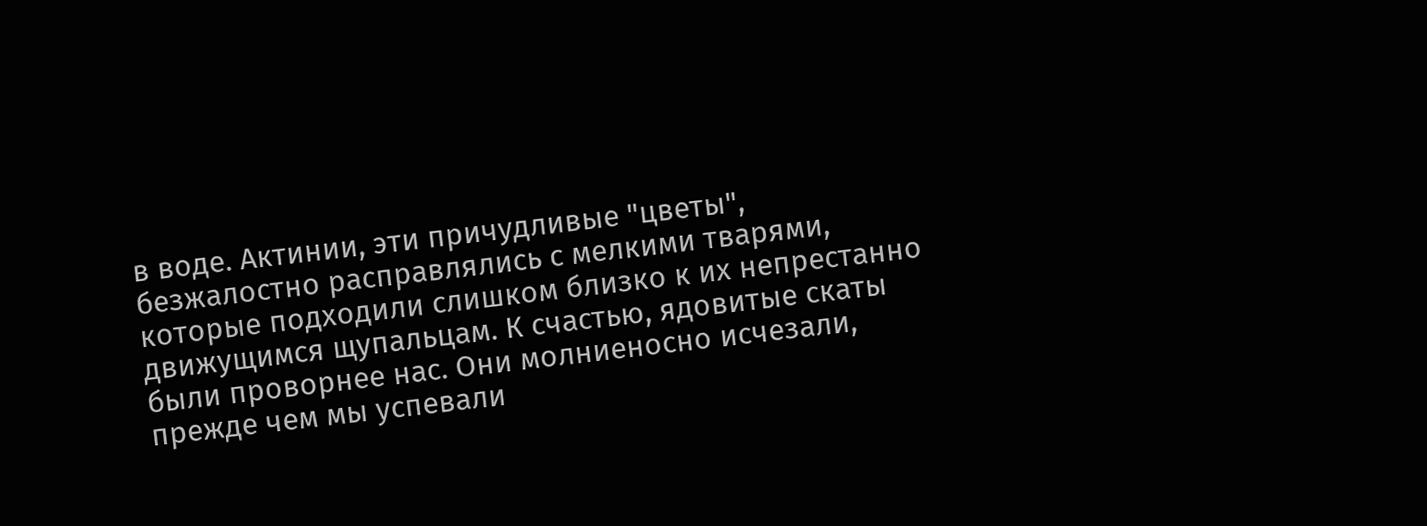в воде. Актинии, эти причудливые "цветы", безжалостно расправлялись с мелкими тварями, которые подходили слишком близко к их непрестанно движущимся щупальцам. К счастью, ядовитые скаты были проворнее нас. Они молниеносно исчезали, прежде чем мы успевали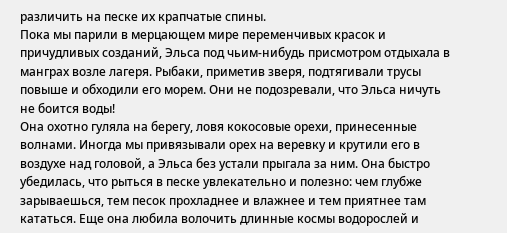различить на песке их крапчатые спины.
Пока мы парили в мерцающем мире переменчивых красок и причудливых созданий, Эльса под чьим-нибудь присмотром отдыхала в манграх возле лагеря. Рыбаки, приметив зверя, подтягивали трусы повыше и обходили его морем. Они не подозревали, что Эльса ничуть не боится воды!
Она охотно гуляла на берегу, ловя кокосовые орехи, принесенные волнами. Иногда мы привязывали орех на веревку и крутили его в воздухе над головой, а Эльса без устали прыгала за ним. Она быстро убедилась, что рыться в песке увлекательно и полезно: чем глубже зарываешься, тем песок прохладнее и влажнее и тем приятнее там кататься. Еще она любила волочить длинные космы водорослей и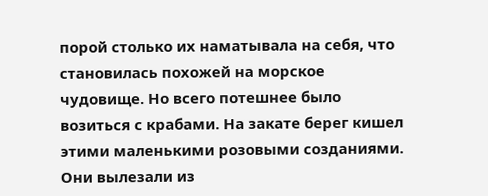порой столько их наматывала на себя, что становилась похожей на морское чудовище. Но всего потешнее было возиться с крабами. На закате берег кишел этими маленькими розовыми созданиями. Они вылезали из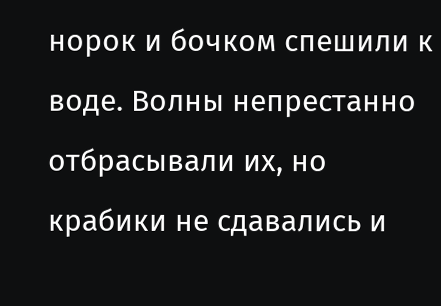норок и бочком спешили к воде. Волны непрестанно отбрасывали их, но крабики не сдавались и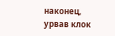наконец, урвав клок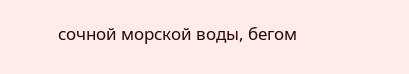сочной морской воды, бегом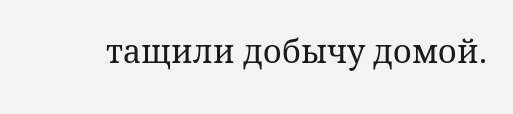тащили добычу домой.